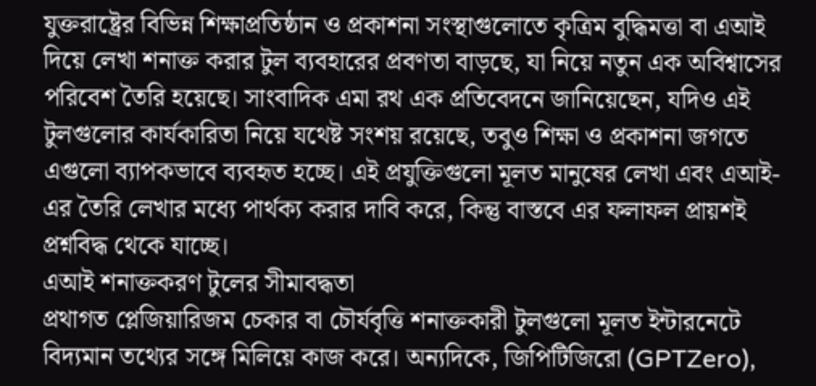যুক্তরাষ্ট্রের বিভিন্ন শিক্ষাপ্রতিষ্ঠান ও প্রকাশনা সংস্থাগুলোতে কৃত্রিম বুদ্ধিমত্তা বা এআই দিয়ে লেখা শনাক্ত করার টুল ব্যবহারের প্রবণতা বাড়ছে, যা নিয়ে নতুন এক অবিশ্বাসের পরিবেশ তৈরি হয়েছে। সাংবাদিক এমা রথ এক প্রতিবেদনে জানিয়েছেন, যদিও এই টুলগুলোর কার্যকারিতা নিয়ে যথেষ্ট সংশয় রয়েছে, তবুও শিক্ষা ও প্রকাশনা জগতে এগুলো ব্যাপকভাবে ব্যবহৃত হচ্ছে। এই প্রযুক্তিগুলো মূলত মানুষের লেখা এবং এআই-এর তৈরি লেখার মধ্যে পার্থক্য করার দাবি করে, কিন্তু বাস্তবে এর ফলাফল প্রায়শই প্রশ্নবিদ্ধ থেকে যাচ্ছে।
এআই শনাক্তকরণ টুলের সীমাবদ্ধতা
প্রথাগত প্লেজিয়ারিজম চেকার বা চৌর্যবৃত্তি শনাক্তকারী টুলগুলো মূলত ইন্টারনেটে বিদ্যমান তথ্যের সঙ্গে মিলিয়ে কাজ করে। অন্যদিকে, জিপিটিজিরো (GPTZero),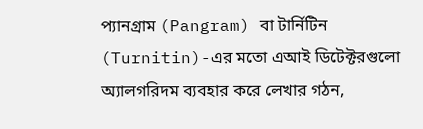প্যানগ্রাম (Pangram) বা টার্নিটিন (Turnitin)-এর মতো এআই ডিটেক্টরগুলো অ্যালগরিদম ব্যবহার করে লেখার গঠন,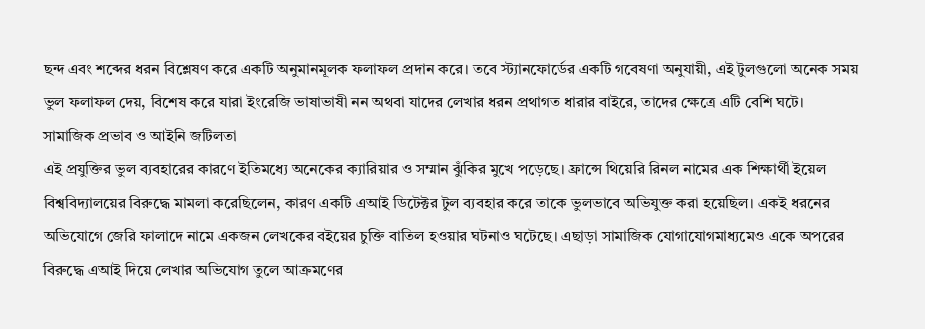ছন্দ এবং শব্দের ধরন বিশ্লেষণ করে একটি অনুমানমূলক ফলাফল প্রদান করে। তবে স্ট্যানফোর্ডের একটি গবেষণা অনুযায়ী, এই টুলগুলো অনেক সময় ভুল ফলাফল দেয়, বিশেষ করে যারা ইংরেজি ভাষাভাষী নন অথবা যাদের লেখার ধরন প্রথাগত ধারার বাইরে, তাদের ক্ষেত্রে এটি বেশি ঘটে।
সামাজিক প্রভাব ও আইনি জটিলতা
এই প্রযুক্তির ভুল ব্যবহারের কারণে ইতিমধ্যে অনেকের ক্যারিয়ার ও সম্মান ঝুঁকির মুখে পড়েছে। ফ্রান্সে থিয়েরি রিনল নামের এক শিক্ষার্থী ইয়েল বিশ্ববিদ্যালয়ের বিরুদ্ধে মামলা করেছিলেন, কারণ একটি এআই ডিটেক্টর টুল ব্যবহার করে তাকে ভুলভাবে অভিযুক্ত করা হয়েছিল। একই ধরনের অভিযোগে জেরি ফালাদে নামে একজন লেখকের বইয়ের চুক্তি বাতিল হওয়ার ঘটনাও ঘটেছে। এছাড়া সামাজিক যোগাযোগমাধ্যমেও একে অপরের বিরুদ্ধে এআই দিয়ে লেখার অভিযোগ তুলে আক্রমণের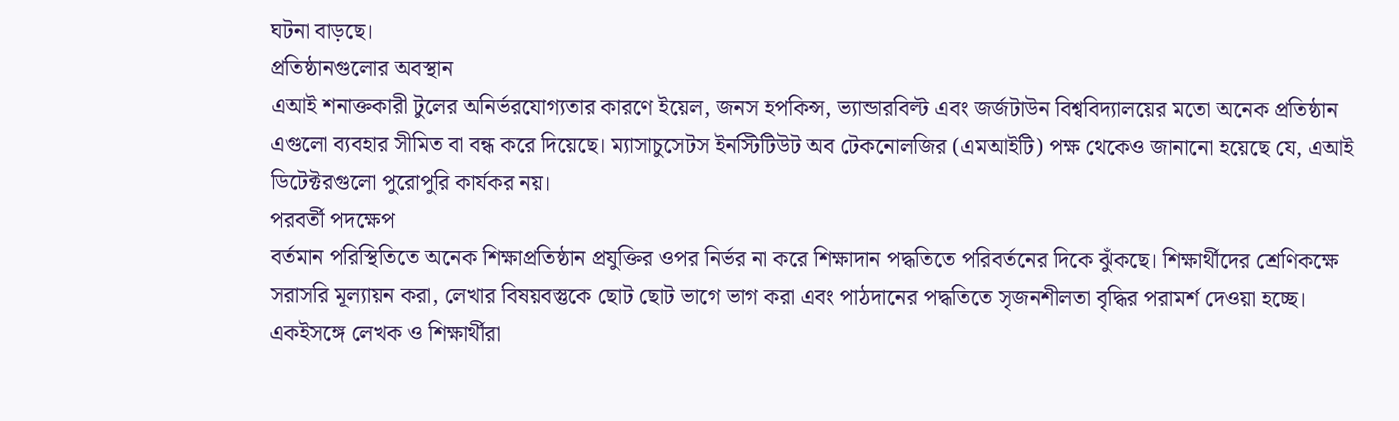ঘটনা বাড়ছে।
প্রতিষ্ঠানগুলোর অবস্থান
এআই শনাক্তকারী টুলের অনির্ভরযোগ্যতার কারণে ইয়েল, জনস হপকিন্স, ভ্যান্ডারবিল্ট এবং জর্জটাউন বিশ্ববিদ্যালয়ের মতো অনেক প্রতিষ্ঠান এগুলো ব্যবহার সীমিত বা বন্ধ করে দিয়েছে। ম্যাসাচুসেটস ইনস্টিটিউট অব টেকনোলজির (এমআইটি) পক্ষ থেকেও জানানো হয়েছে যে, এআই ডিটেক্টরগুলো পুরোপুরি কার্যকর নয়।
পরবর্তী পদক্ষেপ
বর্তমান পরিস্থিতিতে অনেক শিক্ষাপ্রতিষ্ঠান প্রযুক্তির ওপর নির্ভর না করে শিক্ষাদান পদ্ধতিতে পরিবর্তনের দিকে ঝুঁকছে। শিক্ষার্থীদের শ্রেণিকক্ষে সরাসরি মূল্যায়ন করা, লেখার বিষয়বস্তুকে ছোট ছোট ভাগে ভাগ করা এবং পাঠদানের পদ্ধতিতে সৃজনশীলতা বৃদ্ধির পরামর্শ দেওয়া হচ্ছে। একইসঙ্গে লেখক ও শিক্ষার্থীরা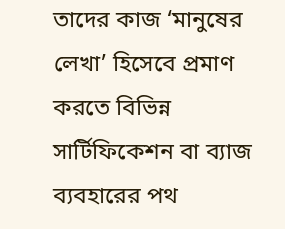তাদের কাজ ‘মানুষের লেখা’ হিসেবে প্রমাণ করতে বিভিন্ন সার্টিফিকেশন বা ব্যাজ ব্যবহারের পথ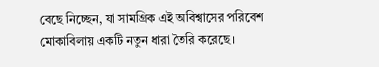বেছে নিচ্ছেন, যা সামগ্রিক এই অবিশ্বাসের পরিবেশ মোকাবিলায় একটি নতুন ধারা তৈরি করেছে।